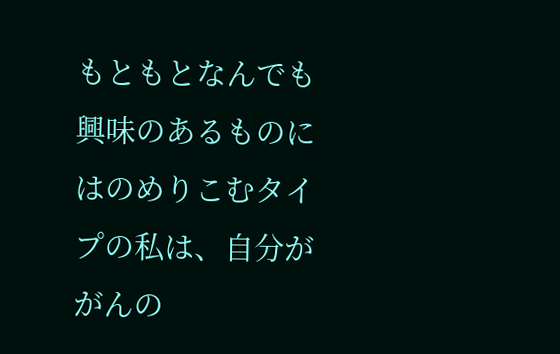もともとなんでも興味のあるものにはのめりこむタイプの私は、自分ががんの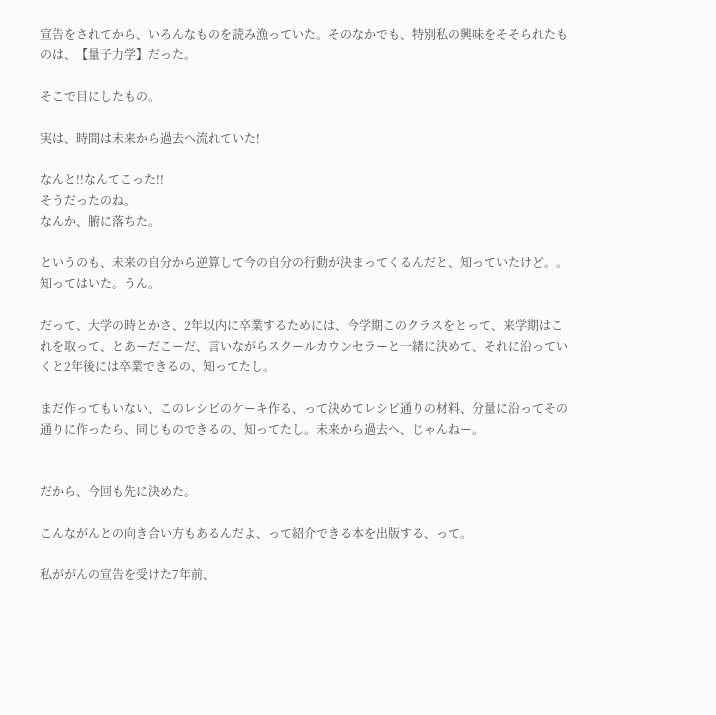宣告をされてから、いろんなものを読み漁っていた。そのなかでも、特別私の興味をそそられたものは、【量子力学】だった。

そこで目にしたもの。

実は、時間は未来から過去へ流れていた!

なんと!!なんてこった!!
そうだったのね。
なんか、腑に落ちた。

というのも、未来の自分から逆算して今の自分の行動が決まってくるんだと、知っていたけど。。知ってはいた。うん。

だって、大学の時とかさ、2年以内に卒業するためには、今学期このクラスをとって、来学期はこれを取って、とあーだこーだ、言いながらスクールカウンセラーと一緒に決めて、それに沿っていくと2年後には卒業できるの、知ってたし。

まだ作ってもいない、このレシピのケーキ作る、って決めてレシピ通りの材料、分量に沿ってその通りに作ったら、同じものできるの、知ってたし。未来から過去へ、じゃんねー。


だから、今回も先に決めた。

こんながんとの向き合い方もあるんだよ、って紹介できる本を出版する、って。

私ががんの宣告を受けた7年前、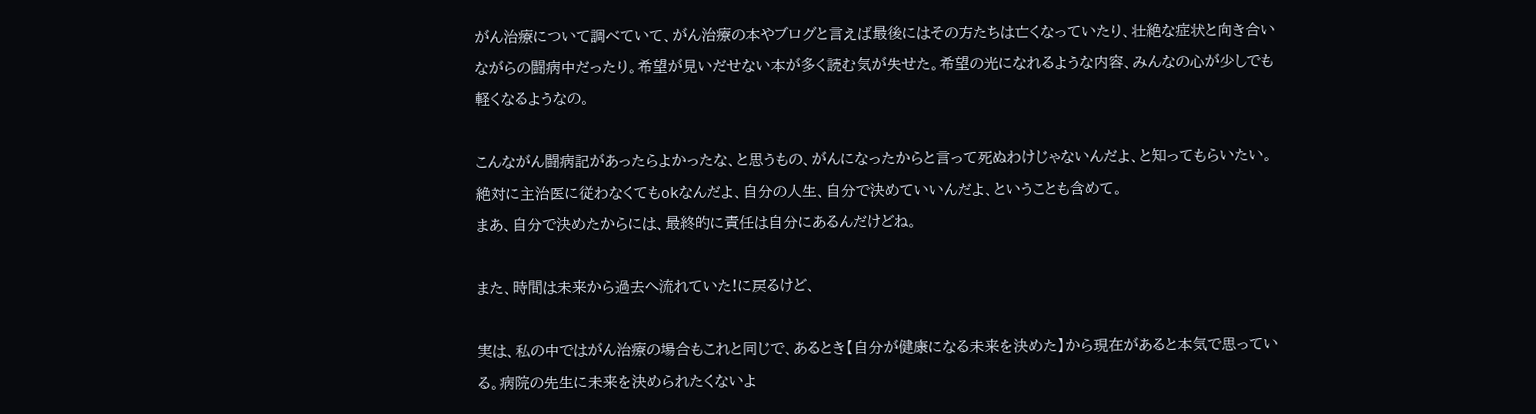がん治療について調べていて、がん治療の本やブログと言えば最後にはその方たちは亡くなっていたり、壮絶な症状と向き合いながらの闘病中だったり。希望が見いだせない本が多く読む気が失せた。希望の光になれるような内容、みんなの心が少しでも軽くなるようなの。

こんながん闘病記があったらよかったな、と思うもの、がんになったからと言って死ぬわけじゃないんだよ、と知ってもらいたい。絶対に主治医に従わなくてもokなんだよ、自分の人生、自分で決めていいんだよ、ということも含めて。
まあ、自分で決めたからには、最終的に責任は自分にあるんだけどね。

また、時間は未来から過去へ流れていた!に戻るけど、

実は、私の中ではがん治療の場合もこれと同じで、あるとき【自分が健康になる未来を決めた】から現在があると本気で思っている。病院の先生に未来を決められたくないよ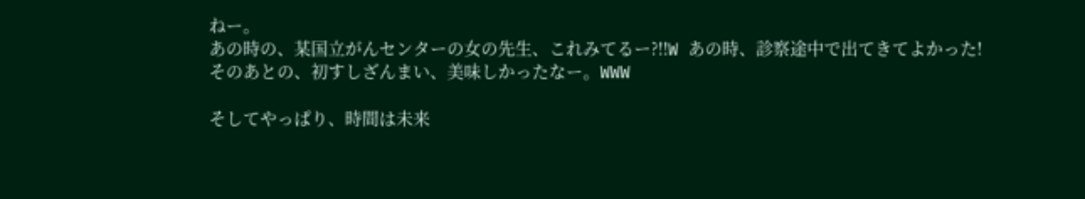ねー。
あの時の、某国立がんセンターの女の先生、これみてるー?!!W あの時、診察途中で出てきてよかった!
そのあとの、初すしざんまい、美味しかったなー。WWW

そしてやっぱり、時間は未来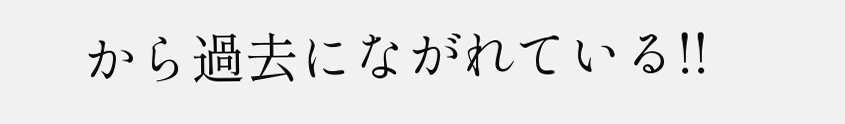から過去にながれている!!